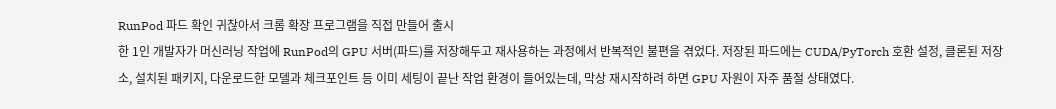RunPod 파드 확인 귀찮아서 크롬 확장 프로그램을 직접 만들어 출시
한 1인 개발자가 머신러닝 작업에 RunPod의 GPU 서버(파드)를 저장해두고 재사용하는 과정에서 반복적인 불편을 겪었다. 저장된 파드에는 CUDA/PyTorch 호환 설정, 클론된 저장소, 설치된 패키지, 다운로드한 모델과 체크포인트 등 이미 세팅이 끝난 작업 환경이 들어있는데, 막상 재시작하려 하면 GPU 자원이 자주 품절 상태였다.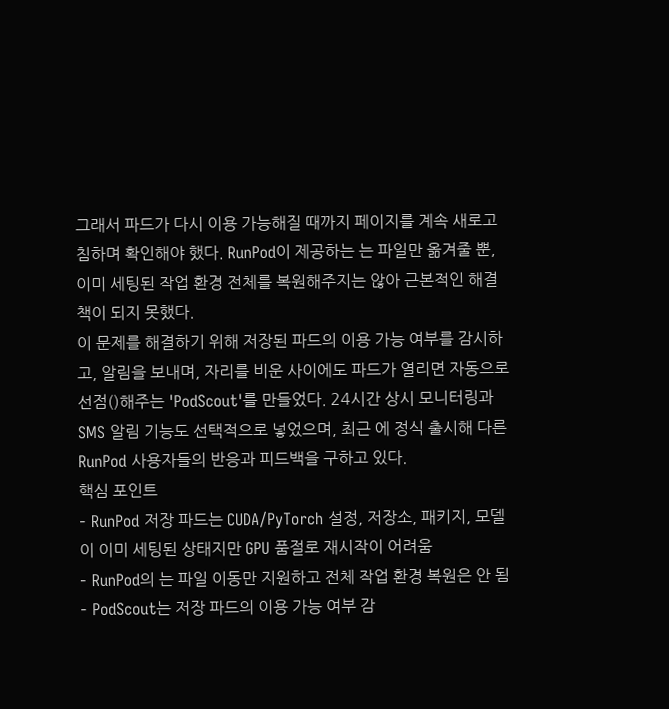그래서 파드가 다시 이용 가능해질 때까지 페이지를 계속 새로고침하며 확인해야 했다. RunPod이 제공하는 는 파일만 옮겨줄 뿐, 이미 세팅된 작업 환경 전체를 복원해주지는 않아 근본적인 해결책이 되지 못했다.
이 문제를 해결하기 위해 저장된 파드의 이용 가능 여부를 감시하고, 알림을 보내며, 자리를 비운 사이에도 파드가 열리면 자동으로 선점()해주는 'PodScout'를 만들었다. 24시간 상시 모니터링과 SMS 알림 기능도 선택적으로 넣었으며, 최근 에 정식 출시해 다른 RunPod 사용자들의 반응과 피드백을 구하고 있다.
핵심 포인트
- RunPod 저장 파드는 CUDA/PyTorch 설정, 저장소, 패키지, 모델이 이미 세팅된 상태지만 GPU 품절로 재시작이 어려움
- RunPod의 는 파일 이동만 지원하고 전체 작업 환경 복원은 안 됨
- PodScout는 저장 파드의 이용 가능 여부 감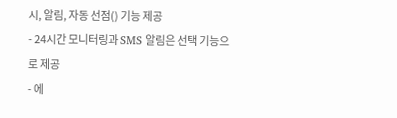시, 알림, 자동 선점() 기능 제공
- 24시간 모니터링과 SMS 알림은 선택 기능으로 제공
- 에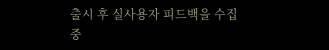출시 후 실사용자 피드백을 수집 중